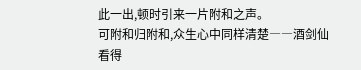此一出,顿时引来一片附和之声。
可附和归附和,众生心中同样清楚――酒剑仙看得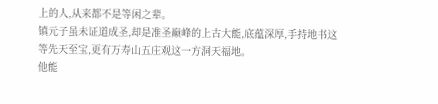上的人,从来都不是等闲之辈。
镇元子虽未证道成圣,却是准圣巅峰的上古大能,底蕴深厚,手持地书这等先天至宝,更有万寿山五庄观这一方洞天福地。
他能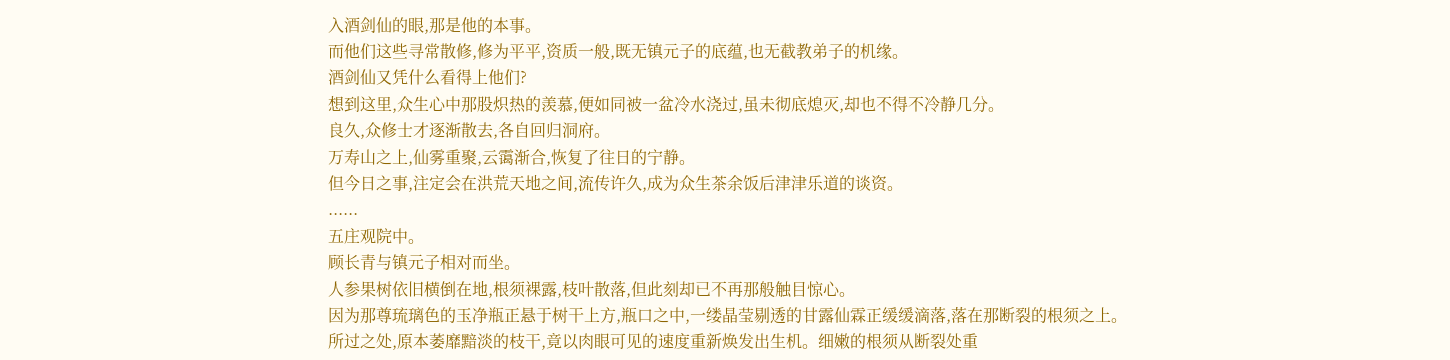入酒剑仙的眼,那是他的本事。
而他们这些寻常散修,修为平平,资质一般,既无镇元子的底蕴,也无截教弟子的机缘。
酒剑仙又凭什么看得上他们?
想到这里,众生心中那股炽热的羡慕,便如同被一盆冷水浇过,虽未彻底熄灭,却也不得不冷静几分。
良久,众修士才逐渐散去,各自回归洞府。
万寿山之上,仙雾重聚,云霭渐合,恢复了往日的宁静。
但今日之事,注定会在洪荒天地之间,流传许久,成为众生茶余饭后津津乐道的谈资。
......
五庄观院中。
顾长青与镇元子相对而坐。
人参果树依旧横倒在地,根须裸露,枝叶散落,但此刻却已不再那般触目惊心。
因为那尊琉璃色的玉净瓶正悬于树干上方,瓶口之中,一缕晶莹剔透的甘露仙霖正缓缓滴落,落在那断裂的根须之上。
所过之处,原本萎靡黯淡的枝干,竟以肉眼可见的速度重新焕发出生机。细嫩的根须从断裂处重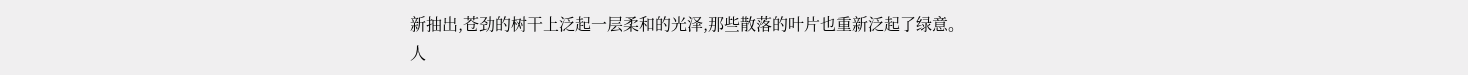新抽出,苍劲的树干上泛起一层柔和的光泽,那些散落的叶片也重新泛起了绿意。
人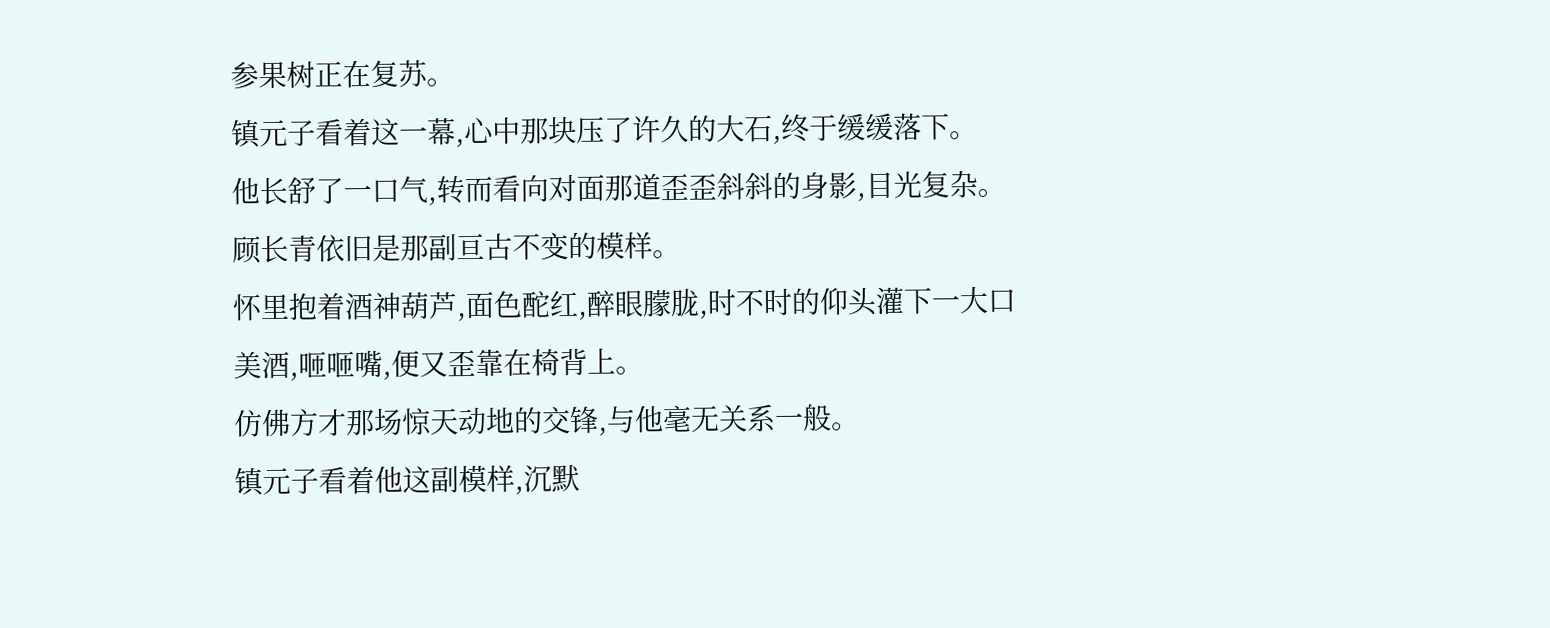参果树正在复苏。
镇元子看着这一幕,心中那块压了许久的大石,终于缓缓落下。
他长舒了一口气,转而看向对面那道歪歪斜斜的身影,目光复杂。
顾长青依旧是那副亘古不变的模样。
怀里抱着酒神葫芦,面色酡红,醉眼朦胧,时不时的仰头灌下一大口美酒,咂咂嘴,便又歪靠在椅背上。
仿佛方才那场惊天动地的交锋,与他毫无关系一般。
镇元子看着他这副模样,沉默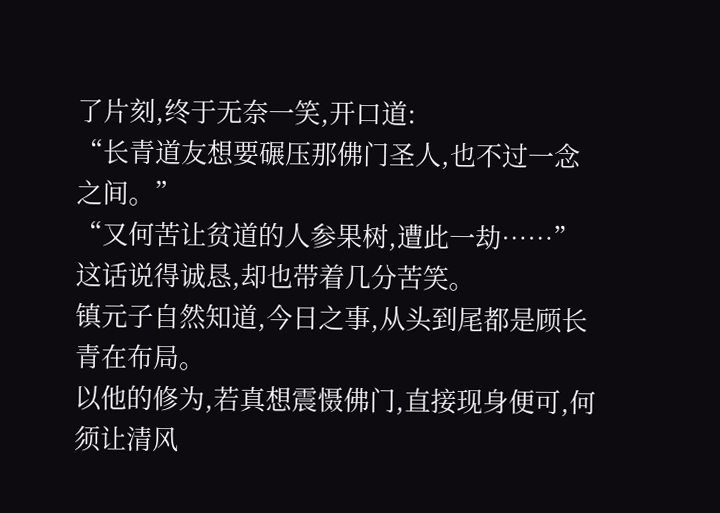了片刻,终于无奈一笑,开口道:
“长青道友想要碾压那佛门圣人,也不过一念之间。”
“又何苦让贫道的人参果树,遭此一劫……”
这话说得诚恳,却也带着几分苦笑。
镇元子自然知道,今日之事,从头到尾都是顾长青在布局。
以他的修为,若真想震慑佛门,直接现身便可,何须让清风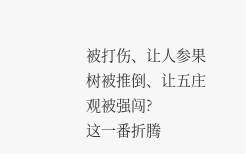被打伤、让人参果树被推倒、让五庄观被强闯?
这一番折腾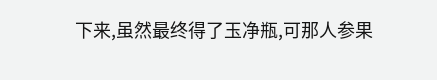下来,虽然最终得了玉净瓶,可那人参果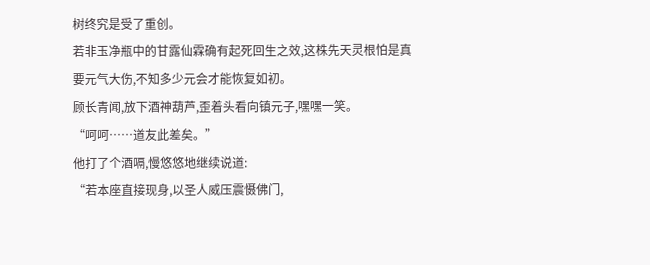树终究是受了重创。
若非玉净瓶中的甘露仙霖确有起死回生之效,这株先天灵根怕是真要元气大伤,不知多少元会才能恢复如初。
顾长青闻,放下酒神葫芦,歪着头看向镇元子,嘿嘿一笑。
“呵呵……道友此差矣。”
他打了个酒嗝,慢悠悠地继续说道:
“若本座直接现身,以圣人威压震慑佛门,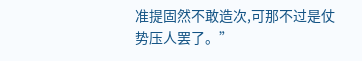准提固然不敢造次,可那不过是仗势压人罢了。”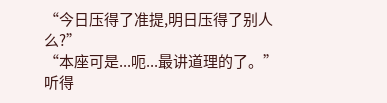“今日压得了准提,明日压得了别人么?”
“本座可是...呃...最讲道理的了。”
听得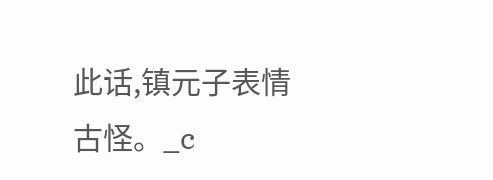此话,镇元子表情古怪。_c